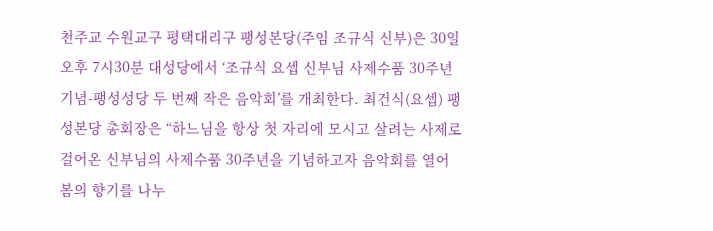천주교 수원교구 평택대리구 팽성본당(주임 조규식 신부)은 30일 오후 7시30분 대성당에서 ‘조규식 요셉 신부님 사제수품 30주년 기념-팽성성당 두 번째 작은 음악회’를 개최한다. 최건식(요셉) 팽성본당 총회장은 “하느님을 항상 첫 자리에 모시고 살려는 사제로 걸어온 신부님의 사제수품 30주년을 기념하고자 음악회를 열어 봄의 향기를 나누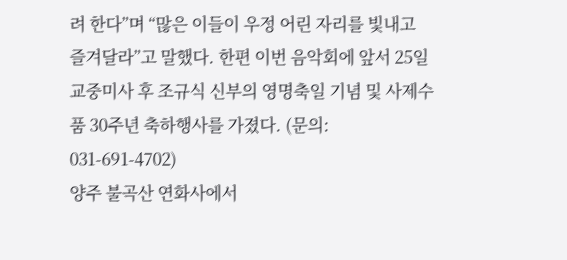려 한다”며 “많은 이들이 우정 어린 자리를 빛내고 즐겨달라”고 말했다. 한편 이번 음악회에 앞서 25일 교중미사 후 조규식 신부의 영명축일 기념 및 사제수품 30주년 축하행사를 가졌다. (문의: 031-691-4702)
양주 불곡산 연화사에서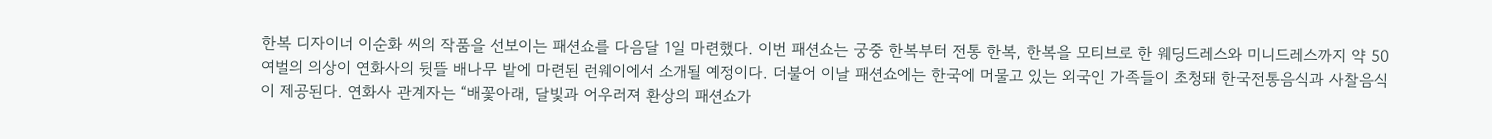한복 디자이너 이순화 씨의 작품을 선보이는 패션쇼를 다음달 1일 마련했다. 이번 패션쇼는 궁중 한복부터 전통 한복, 한복을 모티브로 한 웨딩드레스와 미니드레스까지 약 50여벌의 의상이 연화사의 뒷뜰 배나무 밭에 마련된 런웨이에서 소개될 예정이다. 더불어 이날 패션쇼에는 한국에 머물고 있는 외국인 가족들이 초청돼 한국전통음식과 사찰음식이 제공된다. 연화사 관계자는 “배꽃아래, 달빛과 어우러져 환상의 패션쇼가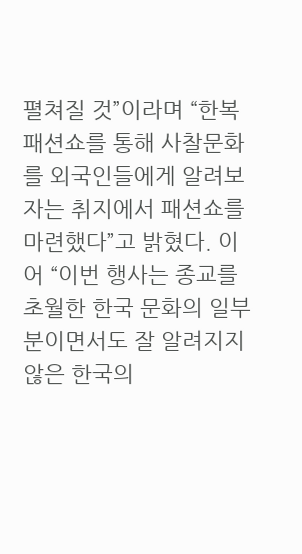펼쳐질 것”이라며 “한복 패션쇼를 통해 사찰문화를 외국인들에게 알려보자는 취지에서 패션쇼를 마련했다”고 밝혔다. 이어 “이번 행사는 종교를 초월한 한국 문화의 일부분이면서도 잘 알려지지않은 한국의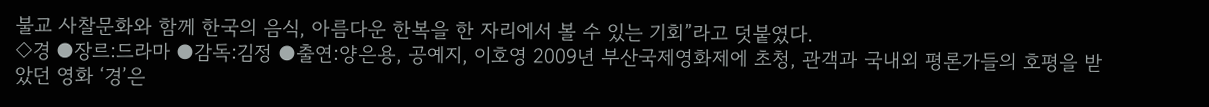불교 사찰문화와 함께 한국의 음식, 아름다운 한복을 한 자리에서 볼 수 있는 기회”라고 덧붙였다.
◇경 ●장르:드라마 ●감독:김정 ●출연:양은용, 공예지, 이호영 2009년 부산국제영화제에 초청, 관객과 국내외 평론가들의 호평을 받았던 영화 ‘경’은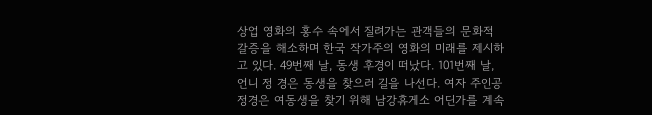상업 영화의 홍수 속에서 질려가는 관객들의 문화적 갈증을 해소하며 한국 작가주의 영화의 미래를 제시하고 있다. 49번째 날, 동생 후경이 떠났다. 101번째 날, 언니 정 경은 동생을 찾으러 길을 나선다. 여자 주인공 정경은 여동생을 찾기 위해 남강휴게소 어딘가를 계속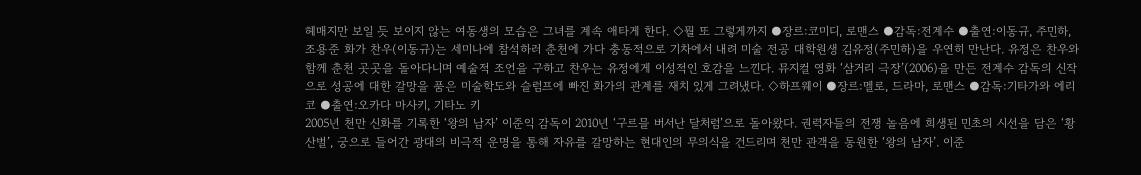헤매지만 보일 듯 보이지 않는 여동생의 모습은 그녀를 계속 애타게 한다. ◇뭘 또 그렇게까지 ●장르:코미디, 로맨스 ●감독:전계수 ●출연:이동규, 주민하, 조용준 화가 찬우(이동규)는 세미나에 참석하러 춘천에 가다 충동적으로 기차에서 내려 미술 전공 대학원생 김유정(주민하)을 우연히 만난다. 유정은 찬우와 함께 춘천 곳곳을 돌아다니며 예술적 조언을 구하고 찬우는 유정에게 이성적인 호감을 느낀다. 뮤지컬 영화 ‘삼거리 극장’(2006)을 만든 전계수 감독의 신작으로 성공에 대한 갈망을 품은 미술학도와 슬럼프에 빠진 화가의 관계를 재치 있게 그려냈다. ◇하프웨이 ●장르:멜로, 드라마, 로맨스 ●감독:기타가와 에리코 ●출연:오카다 마사키, 기타노 키
2005년 천만 신화를 기록한 ‘왕의 남자’ 이준익 감독이 2010년 ‘구르믈 버서난 달처럼’으로 돌아왔다. 권력자들의 전쟁 놀음에 희생된 민초의 시선을 담은 ‘황산벌’, 궁으로 들어간 광대의 비극적 운명을 통해 자유를 갈망하는 현대인의 무의식을 건드리며 천만 관객을 동원한 ‘왕의 남자’. 이준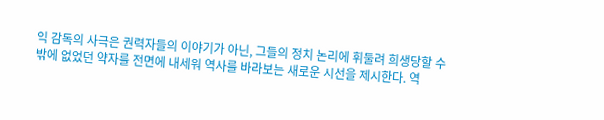익 감독의 사극은 권력자들의 이야기가 아닌, 그들의 정치 논리에 휘둘려 희생당할 수 밖에 없었던 약자를 전면에 내세워 역사를 바라보는 새로운 시선을 제시한다. 역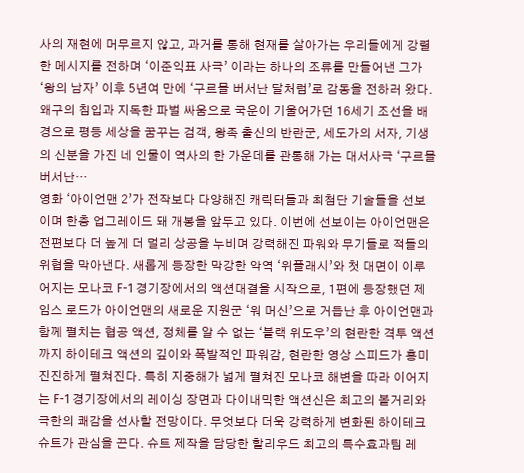사의 재현에 머무르지 않고, 과거를 통해 현재를 살아가는 우리들에게 강렬한 메시지를 전하며 ‘이준익표 사극’ 이라는 하나의 조류를 만들어낸 그가 ‘왕의 남자’ 이후 5년여 만에 ‘구르믈 버서난 달처럼’로 감동을 전하러 왔다. 왜구의 침입과 지독한 파벌 싸움으로 국운이 기울어가던 16세기 조선을 배경으로 평등 세상을 꿈꾸는 검객, 왕족 출신의 반란군, 세도가의 서자, 기생의 신분을 가진 네 인물이 역사의 한 가운데를 관통해 가는 대서사극 ‘구르믈 버서난…
영화 ‘아이언맨 2’가 전작보다 다양해진 캐릭터들과 최첨단 기술들을 선보이며 한층 업그레이드 돼 개봉을 앞두고 있다. 이번에 선보이는 아이언맨은 전편보다 더 높게 더 멀리 상공을 누비며 강력해진 파워와 무기들로 적들의 위협을 막아낸다. 새롭게 등장한 막강한 악역 ‘위플래시’와 첫 대면이 이루어지는 모나코 F-1 경기장에서의 액션대결을 시작으로, 1편에 등장했던 제임스 로드가 아이언맨의 새로운 지원군 ‘워 머신’으로 거듭난 후 아이언맨과 함께 펼치는 협공 액션, 정체를 알 수 없는 ‘블랙 위도우’의 현란한 격투 액션까지 하이테크 액션의 깊이와 폭발적인 파워감, 현란한 영상 스피드가 흥미진진하게 펼쳐진다. 특히 지중해가 넓게 펼쳐진 모나코 해변을 따라 이어지는 F-1 경기장에서의 레이싱 장면과 다이내믹한 액션신은 최고의 볼거리와 극한의 쾌감을 선사할 전망이다. 무엇보다 더욱 강력하게 변화된 하이테크 슈트가 관심을 끈다. 슈트 제작을 담당한 할리우드 최고의 특수효과팀 레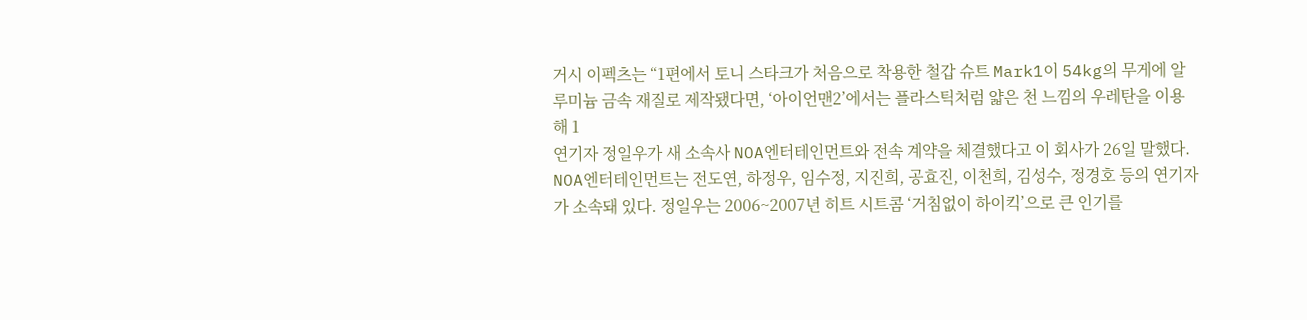거시 이펙츠는 “1편에서 토니 스타크가 처음으로 착용한 철갑 슈트 Mark1이 54kg의 무게에 알루미늄 금속 재질로 제작됐다면, ‘아이언맨2’에서는 플라스틱처럼 얇은 천 느낌의 우레탄을 이용해 1
연기자 정일우가 새 소속사 NOA엔터테인먼트와 전속 계약을 체결했다고 이 회사가 26일 말했다. NOA엔터테인먼트는 전도연, 하정우, 임수정, 지진희, 공효진, 이천희, 김성수, 정경호 등의 연기자가 소속돼 있다. 정일우는 2006~2007년 히트 시트콤 ‘거침없이 하이킥’으로 큰 인기를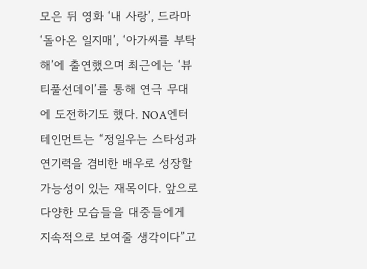모은 뒤 영화 ‘내 사랑’, 드라마 ‘돌아온 일지매’, ‘아가씨를 부탁해’에 출연했으며 최근에는 ‘뷰티풀선데이’를 통해 연극 무대에 도전하기도 했다. NOA엔터테인먼트는 “정일우는 스타성과 연기력을 겸비한 배우로 성장할 가능성이 있는 재목이다. 앞으로 다양한 모습들을 대중들에게 지속적으로 보여줄 생각이다”고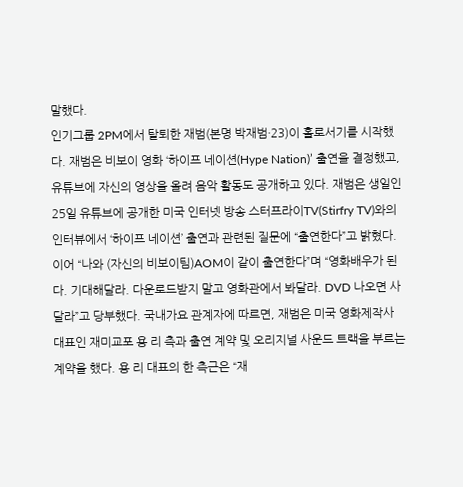말했다.
인기그룹 2PM에서 탈퇴한 재범(본명 박재범·23)이 홀로서기를 시작했다. 재범은 비보이 영화 ‘하이프 네이션(Hype Nation)’ 출연을 결정했고, 유튜브에 자신의 영상을 올려 음악 활동도 공개하고 있다. 재범은 생일인 25일 유튜브에 공개한 미국 인터넷 방송 스터프라이TV(Stirfry TV)와의 인터뷰에서 ‘하이프 네이션’ 출연과 관련된 질문에 “출연한다”고 밝혔다. 이어 “나와 (자신의 비보이팀)AOM이 같이 출연한다”며 “영화배우가 된다. 기대해달라. 다운로드받지 말고 영화관에서 봐달라. DVD 나오면 사달라”고 당부했다. 국내가요 관계자에 따르면, 재범은 미국 영화제작사 대표인 재미교포 용 리 측과 출연 계약 및 오리지널 사운드 트랙을 부르는 계약을 했다. 용 리 대표의 한 측근은 “재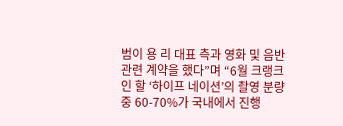범이 용 리 대표 측과 영화 및 음반 관련 계약을 했다”며 “6월 크랭크인 할 ‘하이프 네이션’의 촬영 분량 중 60-70%가 국내에서 진행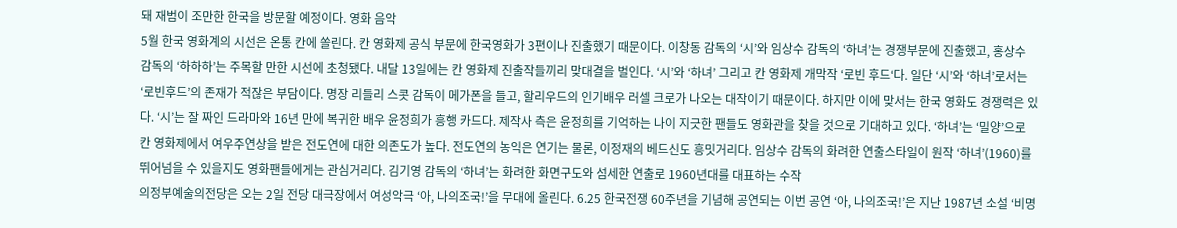돼 재범이 조만한 한국을 방문할 예정이다. 영화 음악
5월 한국 영화계의 시선은 온통 칸에 쏠린다. 칸 영화제 공식 부문에 한국영화가 3편이나 진출했기 때문이다. 이창동 감독의 ‘시’와 임상수 감독의 ‘하녀’는 경쟁부문에 진출했고, 홍상수 감독의 ‘하하하’는 주목할 만한 시선에 초청됐다. 내달 13일에는 칸 영화제 진출작들끼리 맞대결을 벌인다. ‘시’와 ‘하녀’ 그리고 칸 영화제 개막작 ‘로빈 후드‘다. 일단 ‘시’와 ‘하녀’로서는 ‘로빈후드’의 존재가 적잖은 부담이다. 명장 리들리 스콧 감독이 메가폰을 들고, 할리우드의 인기배우 러셀 크로가 나오는 대작이기 때문이다. 하지만 이에 맞서는 한국 영화도 경쟁력은 있다. ‘시’는 잘 짜인 드라마와 16년 만에 복귀한 배우 윤정희가 흥행 카드다. 제작사 측은 윤정희를 기억하는 나이 지긋한 팬들도 영화관을 찾을 것으로 기대하고 있다. ‘하녀’는 ‘밀양’으로 칸 영화제에서 여우주연상을 받은 전도연에 대한 의존도가 높다. 전도연의 농익은 연기는 물론, 이정재의 베드신도 흥밋거리다. 임상수 감독의 화려한 연출스타일이 원작 ‘하녀’(1960)를 뛰어넘을 수 있을지도 영화팬들에게는 관심거리다. 김기영 감독의 ‘하녀’는 화려한 화면구도와 섬세한 연출로 1960년대를 대표하는 수작
의정부예술의전당은 오는 2일 전당 대극장에서 여성악극 ‘아, 나의조국!’을 무대에 올린다. 6.25 한국전쟁 60주년을 기념해 공연되는 이번 공연 ‘아, 나의조국!’은 지난 1987년 소설 ‘비명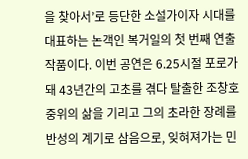을 찾아서’로 등단한 소설가이자 시대를 대표하는 논객인 복거일의 첫 번째 연출 작품이다. 이번 공연은 6.25시절 포로가 돼 43년간의 고초를 겪다 탈출한 조창호 중위의 삶을 기리고 그의 초라한 장례를 반성의 계기로 삼음으로, 잊혀져가는 민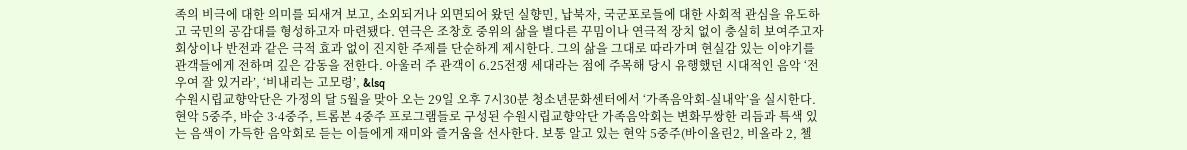족의 비극에 대한 의미를 되새겨 보고, 소외되거나 외면되어 왔던 실향민, 납북자, 국군포로들에 대한 사회적 관심을 유도하고 국민의 공감대를 형성하고자 마련됐다. 연극은 조창호 중위의 삶을 별다른 꾸밈이나 연극적 장치 없이 충실히 보여주고자 회상이나 반전과 같은 극적 효과 없이 진지한 주제를 단순하게 제시한다. 그의 삶을 그대로 따라가며 현실감 있는 이야기를 관객들에게 전하며 깊은 감동을 전한다. 아울러 주 관객이 6.25전쟁 세대라는 점에 주목해 당시 유행했던 시대적인 음악 ‘전우여 잘 있거라’, ‘비내리는 고모령’, &lsq
수원시립교향악단은 가정의 달 5월을 맞아 오는 29일 오후 7시30분 청소년문화센터에서 ‘가족음악회-실내악’을 실시한다. 현악 5중주, 바순 3·4중주, 트롬본 4중주 프로그램들로 구성된 수원시립교향악단 가족음악회는 변화무쌍한 리듬과 특색 있는 음색이 가득한 음악회로 듣는 이들에게 재미와 즐거움을 선사한다. 보통 알고 있는 현악 5중주(바이올린2, 비올라 2, 첼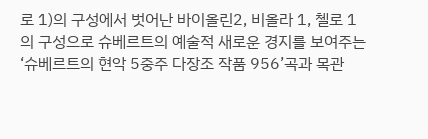로 1)의 구성에서 벗어난 바이올린2, 비올라 1, 첼로 1의 구성으로 슈베르트의 예술적 새로운 경지를 보여주는 ‘슈베르트의 현악 5중주 다장조 작품 956’곡과 목관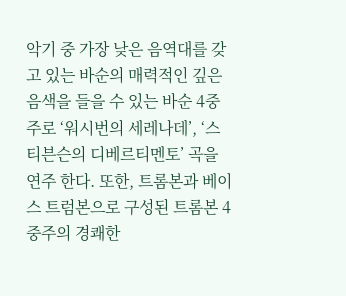악기 중 가장 낮은 음역대를 갖고 있는 바순의 매력적인 깊은 음색을 들을 수 있는 바순 4중주로 ‘워시번의 세레나데’, ‘스티븐슨의 디베르티멘토’ 곡을 연주 한다. 또한, 트롬본과 베이스 트럼본으로 구성된 트롬본 4중주의 경쾌한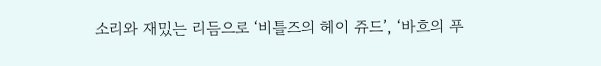소리와 재밌는 리듬으로 ‘비틀즈의 헤이 쥬드’, ‘바흐의 푸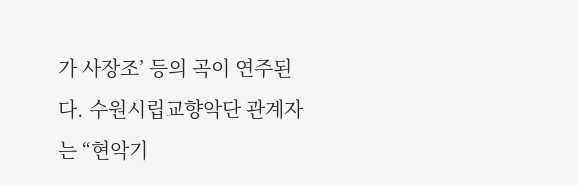가 사장조’ 등의 곡이 연주된다. 수원시립교향악단 관계자는 “현악기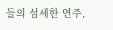들의 섬세한 연주,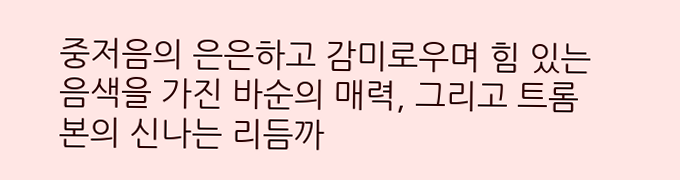중저음의 은은하고 감미로우며 힘 있는 음색을 가진 바순의 매력, 그리고 트롬본의 신나는 리듬까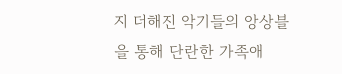지 더해진 악기들의 앙상블을 통해 단란한 가족애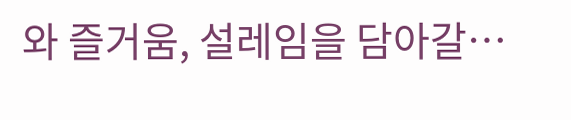와 즐거움, 설레임을 담아갈…